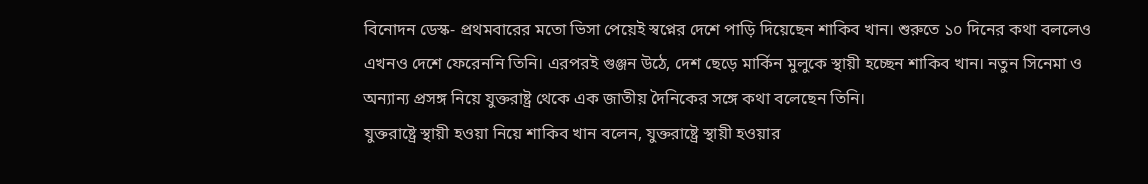বিনোদন ডেস্ক- প্রথমবারের মতো ভিসা পেয়েই স্বপ্নের দেশে পাড়ি দিয়েছেন শাকিব খান। শুরুতে ১০ দিনের কথা বললেও এখনও দেশে ফেরেননি তিনি। এরপরই গুঞ্জন উঠে, দেশ ছেড়ে মার্কিন মুলুকে স্থায়ী হচ্ছেন শাকিব খান। নতুন সিনেমা ও অন্যান্য প্রসঙ্গ নিয়ে যুক্তরাষ্ট্র থেকে এক জাতীয় দৈনিকের সঙ্গে কথা বলেছেন তিনি।
যুক্তরাষ্ট্রে স্থায়ী হওয়া নিয়ে শাকিব খান বলেন, যুক্তরাষ্ট্রে স্থায়ী হওয়ার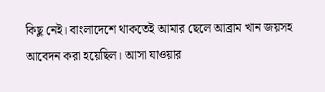কিছু নেই। বাংলাদেশে থাকতেই আমার ছেলে আব্রাম খান জয়সহ আবেদন করা হয়েছিল। আসা যাওয়ার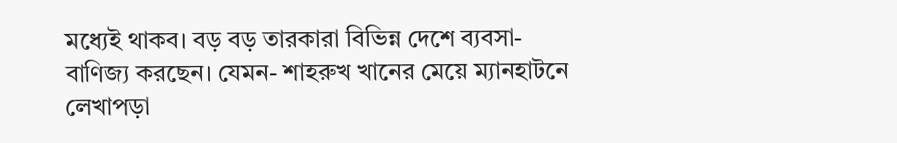মধ্যেই থাকব। বড় বড় তারকারা বিভিন্ন দেশে ব্যবসা-বাণিজ্য করছেন। যেমন- শাহরুখ খানের মেয়ে ম্যানহাটনে লেখাপড়া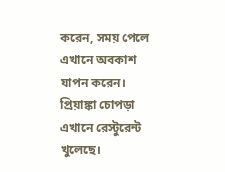করেন, সময় পেলে এখানে অবকাশ যাপন করেন। প্রিয়াঙ্কা চোপড়া এখানে রেস্টুরেন্ট খুলেছে।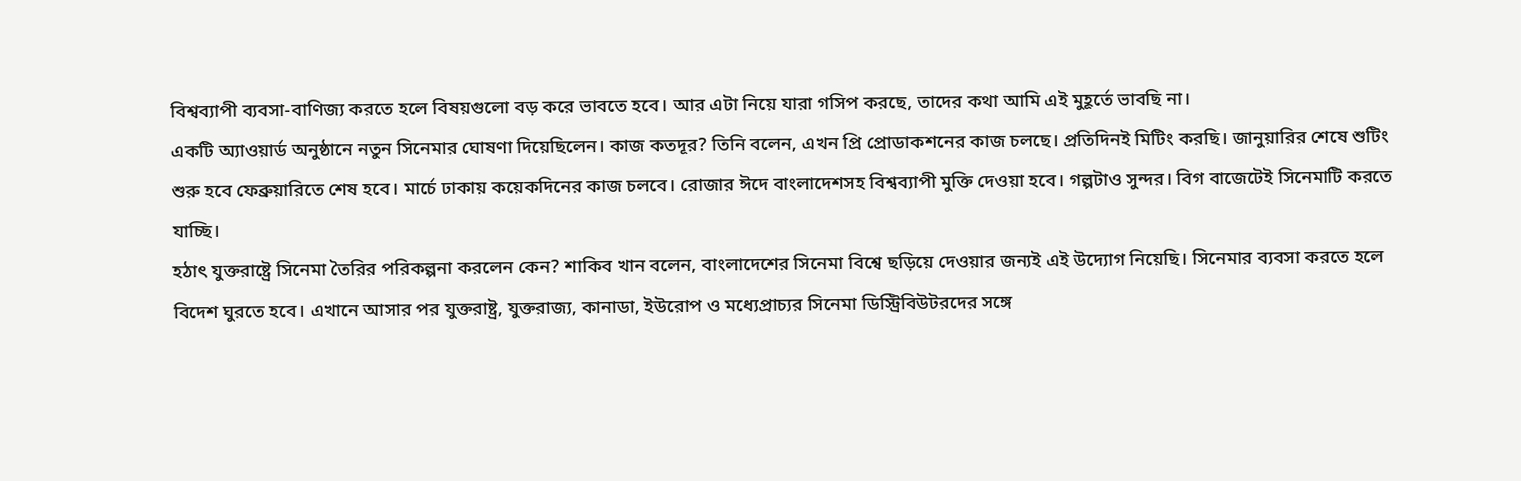বিশ্বব্যাপী ব্যবসা-বাণিজ্য করতে হলে বিষয়গুলো বড় করে ভাবতে হবে। আর এটা নিয়ে যারা গসিপ করছে, তাদের কথা আমি এই মুহূর্তে ভাবছি না।
একটি অ্যাওয়ার্ড অনুষ্ঠানে নতুন সিনেমার ঘোষণা দিয়েছিলেন। কাজ কতদূর? তিনি বলেন, এখন প্রি প্রোডাকশনের কাজ চলছে। প্রতিদিনই মিটিং করছি। জানুয়ারির শেষে শুটিং শুরু হবে ফেব্রুয়ারিতে শেষ হবে। মার্চে ঢাকায় কয়েকদিনের কাজ চলবে। রোজার ঈদে বাংলাদেশসহ বিশ্বব্যাপী মুক্তি দেওয়া হবে। গল্পটাও সুন্দর। বিগ বাজেটেই সিনেমাটি করতে যাচ্ছি।
হঠাৎ যুক্তরাষ্ট্রে সিনেমা তৈরির পরিকল্পনা করলেন কেন? শাকিব খান বলেন, বাংলাদেশের সিনেমা বিশ্বে ছড়িয়ে দেওয়ার জন্যই এই উদ্যোগ নিয়েছি। সিনেমার ব্যবসা করতে হলে বিদেশ ঘুরতে হবে। এখানে আসার পর যুক্তরাষ্ট্র, যুক্তরাজ্য, কানাডা, ইউরোপ ও মধ্যেপ্রাচ্যর সিনেমা ডিস্ট্রিবিউটরদের সঙ্গে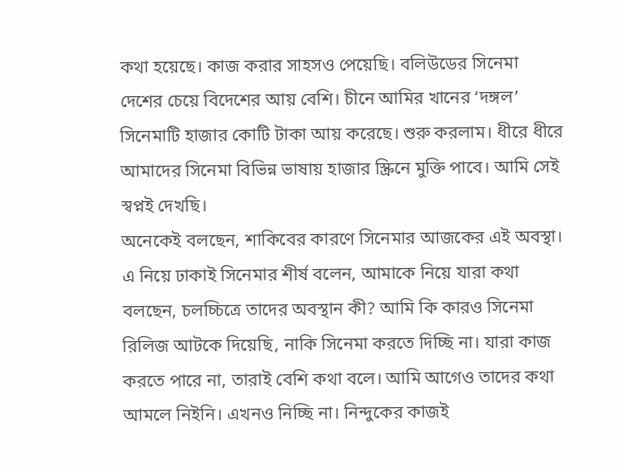কথা হয়েছে। কাজ করার সাহসও পেয়েছি। বলিউডের সিনেমা দেশের চেয়ে বিদেশের আয় বেশি। চীনে আমির খানের ‘দঙ্গল’ সিনেমাটি হাজার কোটি টাকা আয় করেছে। শুরু করলাম। ধীরে ধীরে আমাদের সিনেমা বিভিন্ন ভাষায় হাজার স্ক্রিনে মুক্তি পাবে। আমি সেই স্বপ্নই দেখছি।
অনেকেই বলছেন, শাকিবের কারণে সিনেমার আজকের এই অবস্থা। এ নিয়ে ঢাকাই সিনেমার শীর্ষ বলেন, আমাকে নিয়ে যারা কথা বলছেন, চলচ্চিত্রে তাদের অবস্থান কী? আমি কি কারও সিনেমা রিলিজ আটকে দিয়েছি, নাকি সিনেমা করতে দিচ্ছি না। যারা কাজ করতে পারে না, তারাই বেশি কথা বলে। আমি আগেও তাদের কথা আমলে নিইনি। এখনও নিচ্ছি না। নিন্দুকের কাজই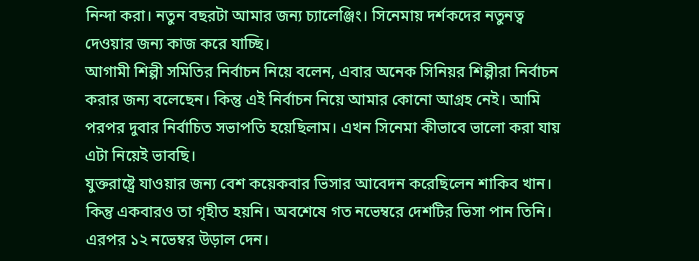নিন্দা করা। নতুন বছরটা আমার জন্য চ্যালেঞ্জিং। সিনেমায় দর্শকদের নতুনত্ব দেওয়ার জন্য কাজ করে যাচ্ছি।
আগামী শিল্পী সমিতির নির্বাচন নিয়ে বলেন, এবার অনেক সিনিয়র শিল্পীরা নির্বাচন করার জন্য বলেছেন। কিন্তু এই নির্বাচন নিয়ে আমার কোনো আগ্রহ নেই। আমি পরপর দুবার নির্বাচিত সভাপতি হয়েছিলাম। এখন সিনেমা কীভাবে ভালো করা যায় এটা নিয়েই ভাবছি।
যুক্তরাষ্ট্রে যাওয়ার জন্য বেশ কয়েকবার ভিসার আবেদন করেছিলেন শাকিব খান। কিন্তু একবারও তা গৃহীত হয়নি। অবশেষে গত নভেম্বরে দেশটির ভিসা পান তিনি। এরপর ১২ নভেম্বর উড়াল দেন।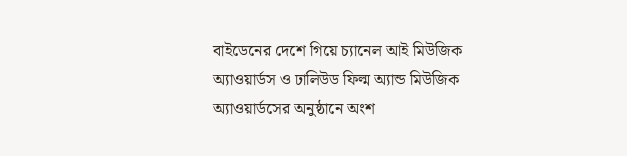বাইডেনের দেশে গিয়ে চ্যানেল আই মিউজিক অ্যাওয়ার্ডস ও ঢালিউড ফিল্ম অ্যান্ড মিউজিক অ্যাওয়ার্ডসের অনুষ্ঠানে অংশ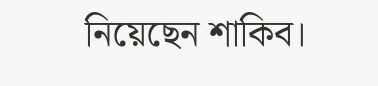নিয়েছেন শাকিব।